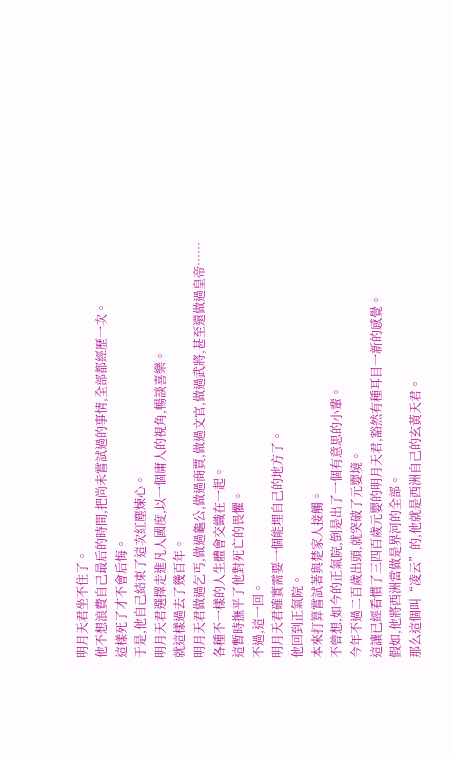明月天君坐不住了。
他不想浪費自己最后的時間,把尚未嘗試過的事情,全部都經歷一次。
這樣死了才不會后悔。
于是,他自己結束了這次紅塵煉心。
明月天君選擇走進凡人國度,以一個庸人的視角,暢談喜樂。
就這樣過去了幾百年。
明月天君做過乞丐,做過龜公,做過商賈,做過文官,做過武將,甚至還做過皇帝……
各種不一樣的人生體會交織在一起。
這暫時撫平了他對死亡的畏懼。
不過,這一回。
明月天君確實需要一個能埋自己的地方了。
他回到正氣院。
本來打算嘗試著與楚家人接觸。
不曾想,如今的正氣院,倒是出了一個有意思的小輩。
今年不過二百歲出頭,就突破了元嬰境。
這讓已經看慣了三四百歲元嬰的明月天君,豁然有種耳目一新的感覺。
假如,他將西洲當做是界河的全部。
那么這個叫“凌云”的,他就是西洲自己的玄黃天君。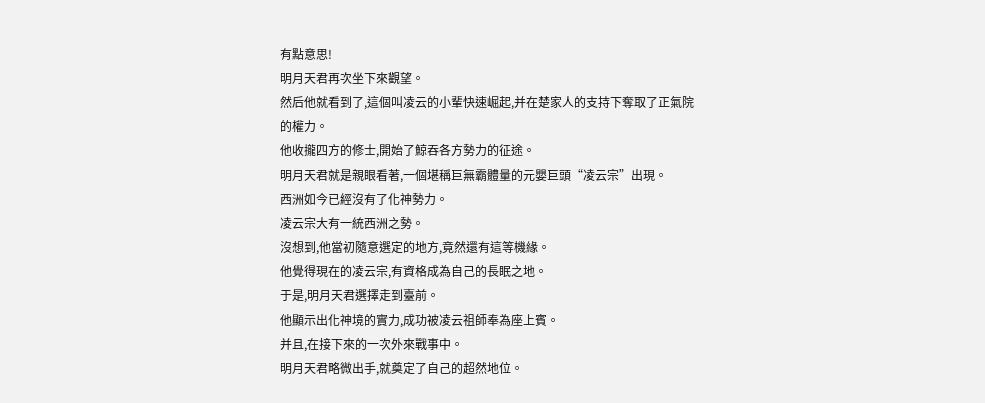有點意思!
明月天君再次坐下來觀望。
然后他就看到了,這個叫凌云的小輩快速崛起,并在楚家人的支持下奪取了正氣院的權力。
他收攏四方的修士,開始了鯨吞各方勢力的征途。
明月天君就是親眼看著,一個堪稱巨無霸體量的元嬰巨頭“凌云宗”出現。
西洲如今已經沒有了化神勢力。
凌云宗大有一統西洲之勢。
沒想到,他當初隨意選定的地方,竟然還有這等機緣。
他覺得現在的凌云宗,有資格成為自己的長眠之地。
于是,明月天君選擇走到臺前。
他顯示出化神境的實力,成功被凌云祖師奉為座上賓。
并且,在接下來的一次外來戰事中。
明月天君略微出手,就奠定了自己的超然地位。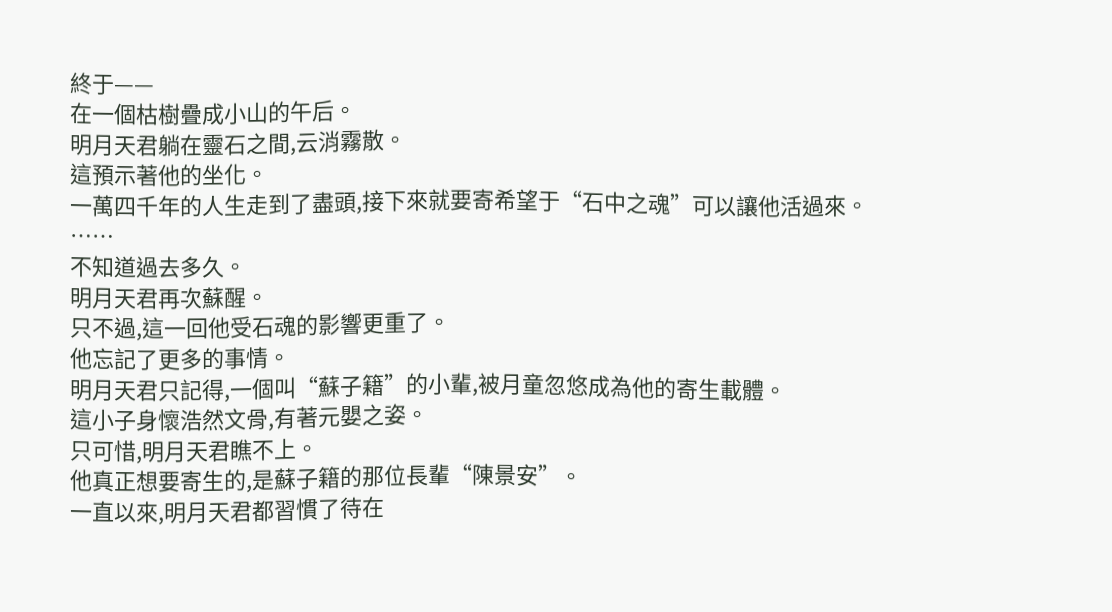終于——
在一個枯樹疊成小山的午后。
明月天君躺在靈石之間,云消霧散。
這預示著他的坐化。
一萬四千年的人生走到了盡頭,接下來就要寄希望于“石中之魂”可以讓他活過來。
……
不知道過去多久。
明月天君再次蘇醒。
只不過,這一回他受石魂的影響更重了。
他忘記了更多的事情。
明月天君只記得,一個叫“蘇子籍”的小輩,被月童忽悠成為他的寄生載體。
這小子身懷浩然文骨,有著元嬰之姿。
只可惜,明月天君瞧不上。
他真正想要寄生的,是蘇子籍的那位長輩“陳景安”。
一直以來,明月天君都習慣了待在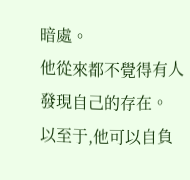暗處。
他從來都不覺得有人發現自己的存在。
以至于,他可以自負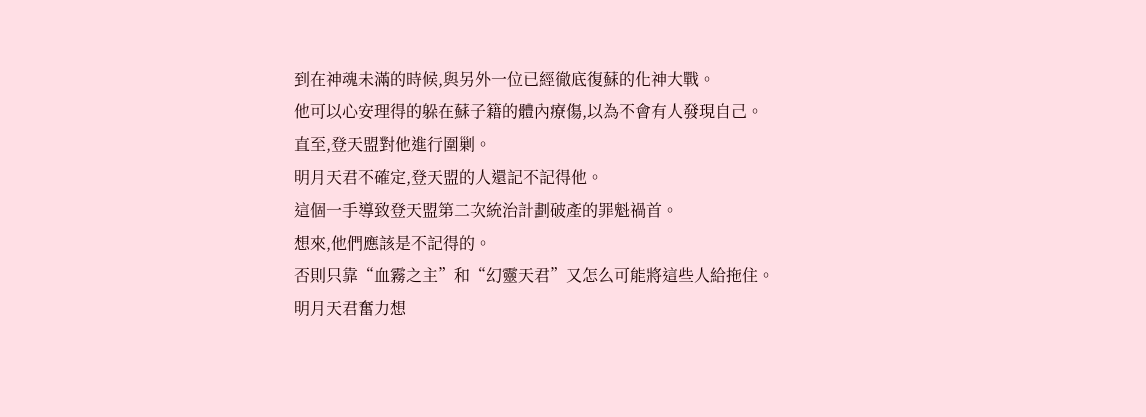到在神魂未滿的時候,與另外一位已經徹底復蘇的化神大戰。
他可以心安理得的躲在蘇子籍的體內療傷,以為不會有人發現自己。
直至,登天盟對他進行圍剿。
明月天君不確定,登天盟的人還記不記得他。
這個一手導致登天盟第二次統治計劃破產的罪魁禍首。
想來,他們應該是不記得的。
否則只靠“血霧之主”和“幻靈天君”又怎么可能將這些人給拖住。
明月天君奮力想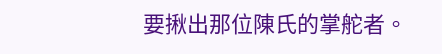要揪出那位陳氏的掌舵者。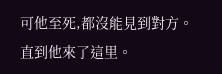可他至死,都沒能見到對方。
直到他來了這里。